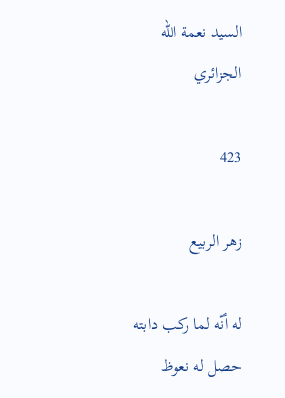السيد نعمة الله الجزائري

423

زهر الربيع

له أنّه لما ركب دابته حصل له نعوظ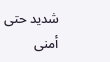شديد حتى أمنى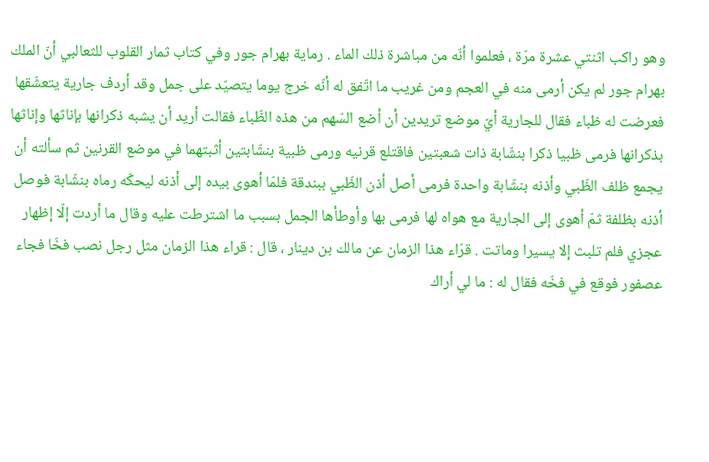وهو راكب اثنتي عشرة مرّة ، فعلموا أنّه من مباشرة ذلك الماء . رماية بهرام جور وفي كتاب ثمار القلوب للثعالبي أنّ الملك بهرام جور لم يكن أرمى منه في العجم ومن غريب ما اتّفق له أنّه خرج يوما يتصيّد على جمل وقد أردف جارية يتعشّقها فعرضت له ظباء فقال للجارية أيّ موضع تريدين أن أضع السّهم من هذه الظّباء فقالت أريد أن يشبه ذكرانها بإناثها وإناثها بذكرانها فرمى ظبيا ذكرا بنشّابة ذات شعبتين فاقتلع قرنيه ورمى ظبية بنشّابتين أثبتهما في موضع القرنين ثم سألته أن يجمع ظلف الظّبي وأذنه بنشّابة واحدة فرمى أصل أذن الظّبي ببندقة فلمّا أهوى بيده إلى أذنه ليحكّه رماه بنشّابة فوصل أذنه بظلفة ثمّ أهوى إلى الجارية مع هواه لها فرمى بها وأوطأها الجمل بسبب ما اشترطت عليه وقال ما أردت إلّا إظهار عجزي فلم تلبث إلا يسيرا وماتت . قرّاء هذا الزمان عن مالك بن دينار ، قال : قراء هذا الزمان مثل رجل نصب فخّا فجاء عصفور فوقع في فخّه فقال له : ما لي أراك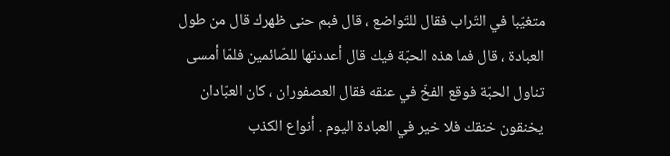متغيّبا في التّراب فقال للتّواضع ، قال فبم حنى ظهرك قال من طول العبادة ، قال فما هذه الحبّة فيك قال أعددتها للصّائمين فلمّا أمسى تناول الحبّة فوقع الفخّ في عنقه فقال العصفوران ، كان العبّادان يخنقون خنقك فلا خير في العبادة اليوم . أنواع الكذب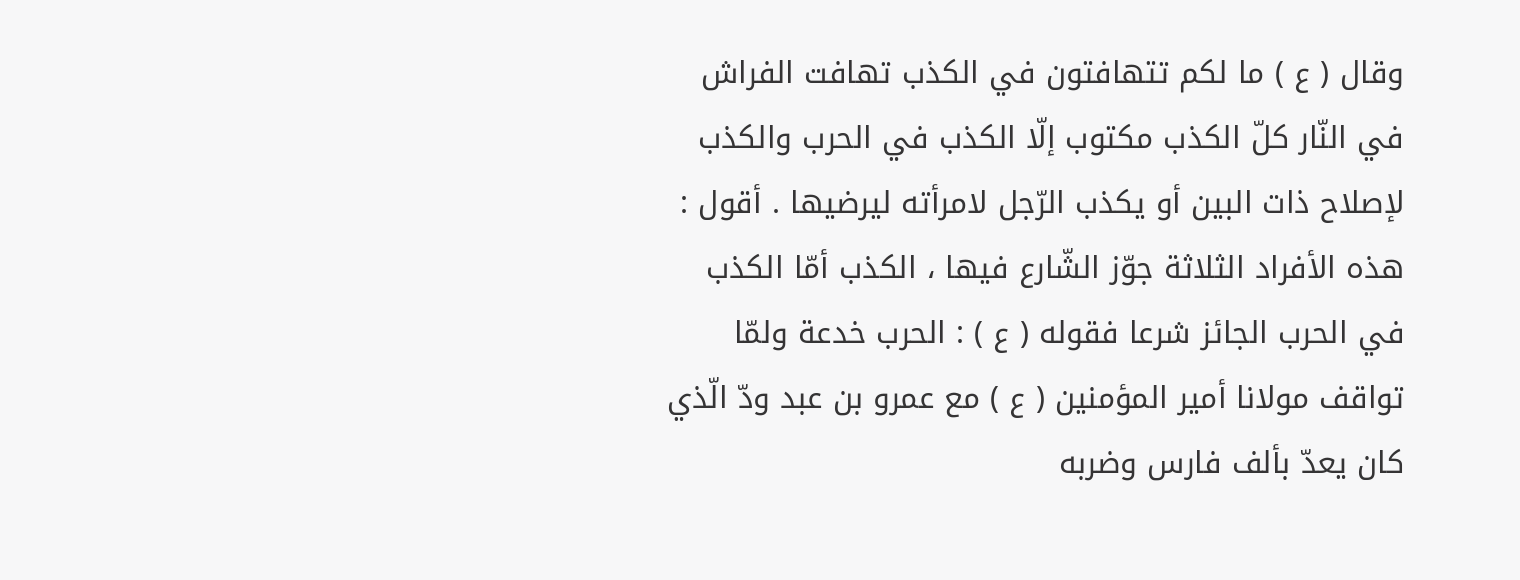وقال ( ع ) ما لكم تتهافتون في الكذب تهافت الفراش في النّار كلّ الكذب مكتوب إلّا الكذب في الحرب والكذب لإصلاح ذات البين أو يكذب الرّجل لامرأته ليرضيها . أقول : هذه الأفراد الثلاثة جوّز الشّارع فيها ، الكذب أمّا الكذب في الحرب الجائز شرعا فقوله ( ع ) : الحرب خدعة ولمّا تواقف مولانا أمير المؤمنين ( ع ) مع عمرو بن عبد ودّ الّذي كان يعدّ بألف فارس وضربه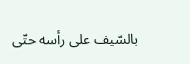بالسّيف على رأسه حتّى